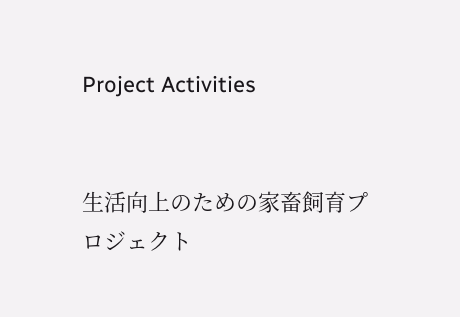Project Activities


生活向上のための家畜飼育プロジェクト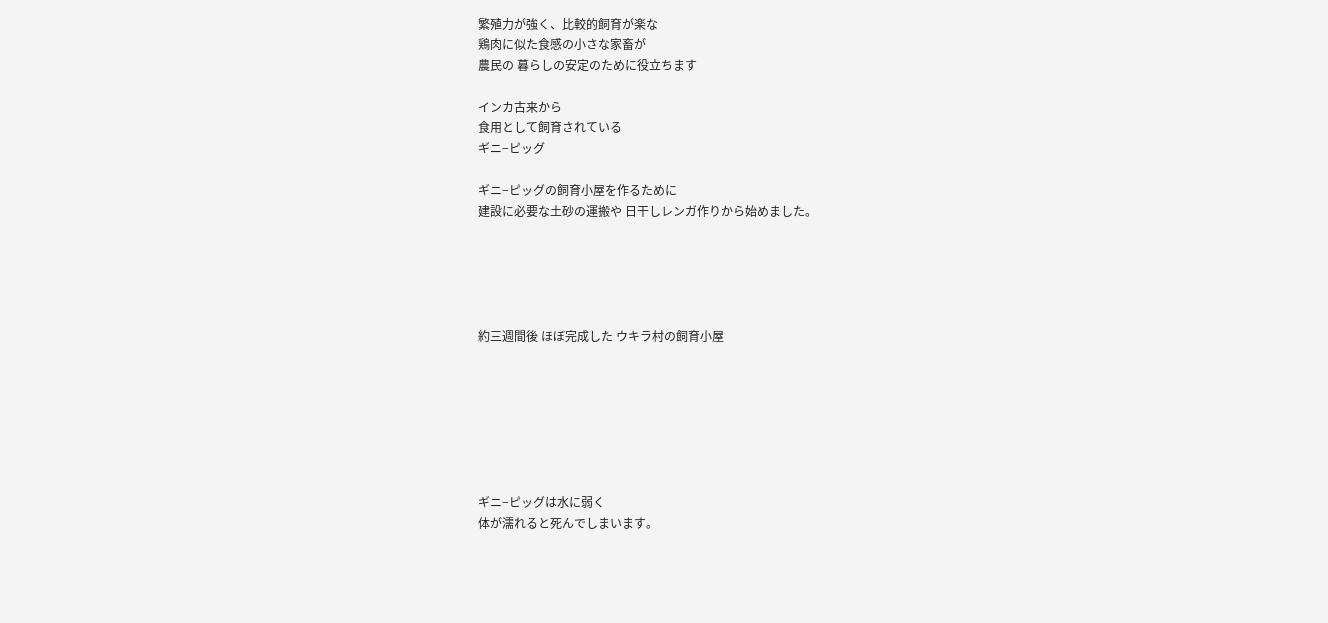繁殖力が強く、比較的飼育が楽な
鶏肉に似た食感の小さな家畜が
農民の 暮らしの安定のために役立ちます

インカ古来から
食用として飼育されている
ギニ−ピッグ

ギニ−ピッグの飼育小屋を作るために
建設に必要な土砂の運搬や 日干しレンガ作りから始めました。





約三週間後 ほぼ完成した ウキラ村の飼育小屋







ギニ−ピッグは水に弱く
体が濡れると死んでしまいます。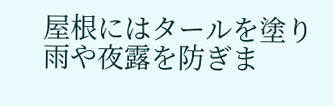屋根にはタールを塗り
雨や夜露を防ぎま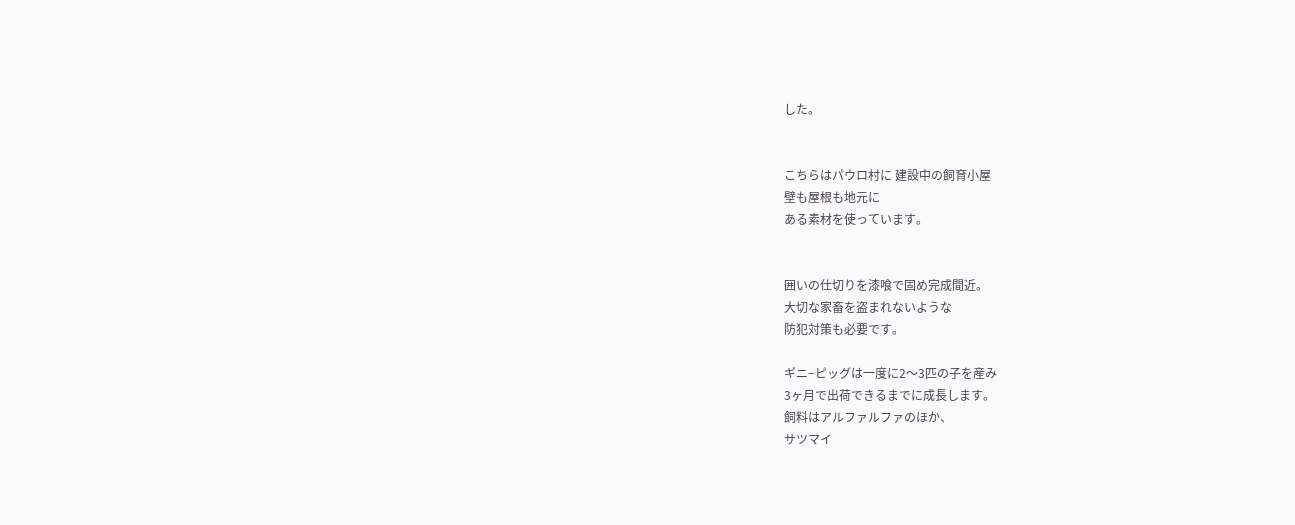した。


こちらはパウロ村に 建設中の飼育小屋
壁も屋根も地元に
ある素材を使っています。


囲いの仕切りを漆喰で固め完成間近。
大切な家畜を盗まれないような
防犯対策も必要です。

ギニ−ピッグは一度に2〜3匹の子を産み
3ヶ月で出荷できるまでに成長します。
飼料はアルファルファのほか、
サツマイ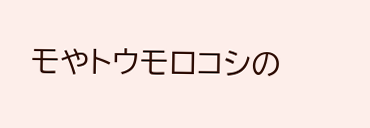モやトウモロコシの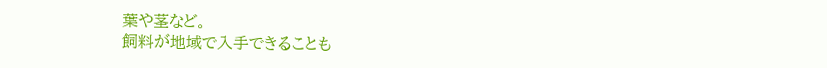葉や茎など。
飼料が地域で入手できることも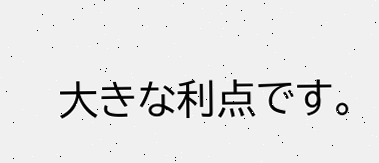大きな利点です。